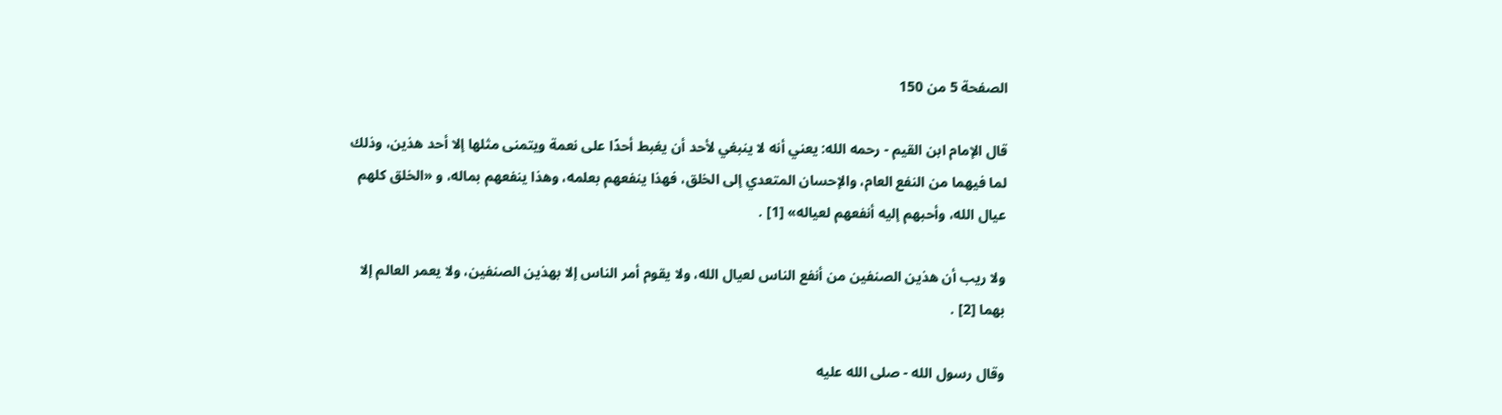الصفحة 5 من 150

قال الإمام ابن القيم - رحمه الله: يعني أنه لا ينبغي لأحد أن يغبط أحدًا على نعمة ويتمنى مثلها إلا أحد هذين، وذلك لما فيهما من النفع العام، والإحسان المتعدي إلى الخلق، فهذا ينفعهم بعلمه، وهذا ينفعهم بماله، و «الخلق كلهم عيال الله، وأحبهم إليه أنفعهم لعياله» [1] .

ولا ريب أن هذين الصنفين من أنفع الناس لعيال الله، ولا يقوم أمر الناس إلا بهذين الصنفين، ولا يعمر العالم إلا بهما [2] .

وقال رسول الله - صلى الله عليه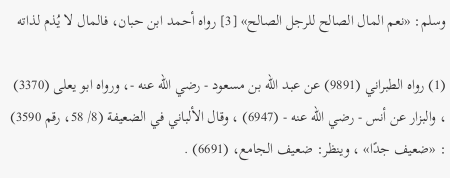وسلم: «نعم المال الصالح للرجل الصالح» [3] رواه أحمد ابن حبان، فالمال لا يُذم لذاته

(1) رواه الطبراني (9891) عن عبد الله بن مسعود - رضي الله عنه -، ورواه ابو يعلى (3370) ، والبزار عن أنس - رضي الله عنه - (6947) ، وقال الألباني في الضعيفة (8/ 58، رقم 3590) : «ضعيف جدًا» ، وينظر: ضعيف الجامع، (6691) .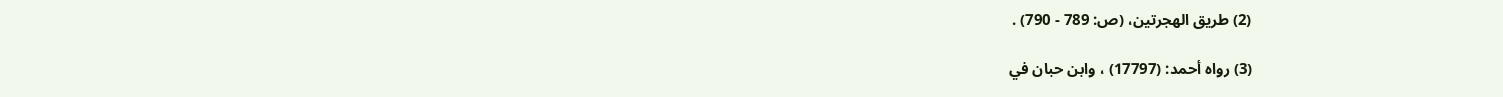(2) طريق الهجرتين، (ص: 789 - 790) .

(3) رواه أحمد: (17797) ، وابن حبان في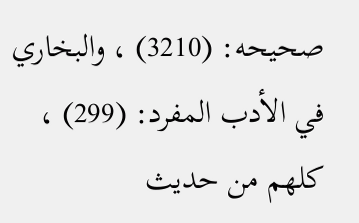صحيحه: (3210) ، والبخاري في الأدب المفرد: (299) ، كلهم من حديث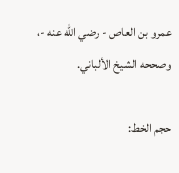عمرو بن العاص - رضي الله عنه -، وصححه الشيخ الألباني.

حجم الخط: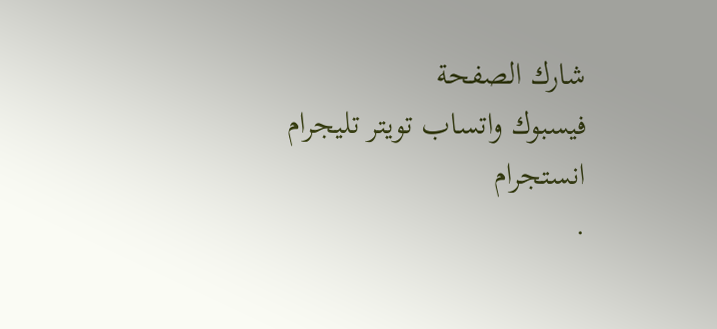شارك الصفحة
فيسبوك واتساب تويتر تليجرام انستجرام
.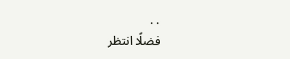. .
فضلًا انتظر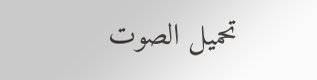تحميل الصوت